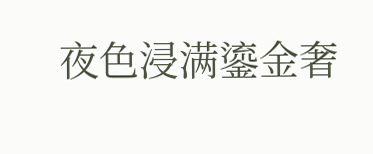夜色浸满鎏金奢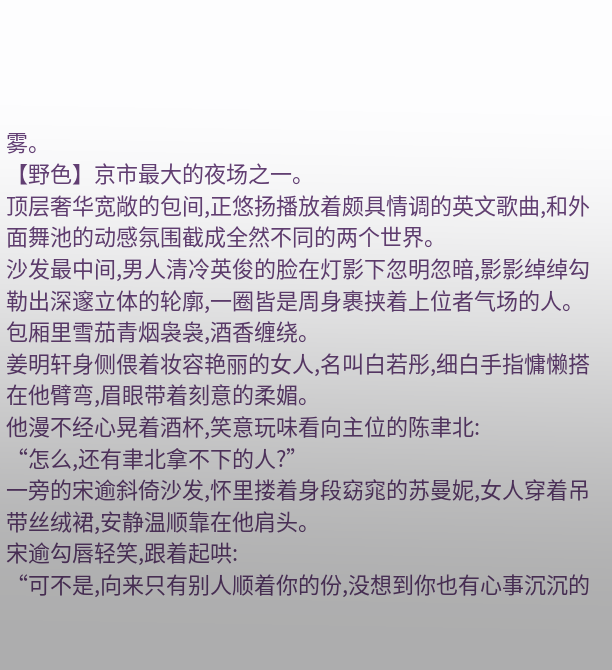雾。
【野色】京市最大的夜场之一。
顶层奢华宽敞的包间,正悠扬播放着颇具情调的英文歌曲,和外面舞池的动感氛围截成全然不同的两个世界。
沙发最中间,男人清冷英俊的脸在灯影下忽明忽暗,影影绰绰勾勒出深邃立体的轮廓,一圈皆是周身裹挟着上位者气场的人。
包厢里雪茄青烟袅袅,酒香缠绕。
姜明轩身侧偎着妆容艳丽的女人,名叫白若彤,细白手指慵懒搭在他臂弯,眉眼带着刻意的柔媚。
他漫不经心晃着酒杯,笑意玩味看向主位的陈聿北:
“怎么,还有聿北拿不下的人?”
一旁的宋逾斜倚沙发,怀里搂着身段窈窕的苏曼妮,女人穿着吊带丝绒裙,安静温顺靠在他肩头。
宋逾勾唇轻笑,跟着起哄:
“可不是,向来只有别人顺着你的份,没想到你也有心事沉沉的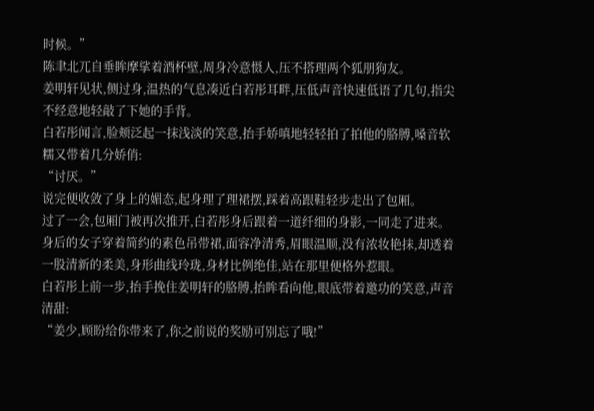时候。”
陈聿北兀自垂眸摩挲着酒杯壁,周身冷意慑人,压不搭理两个狐朋狗友。
姜明轩见状,侧过身,温热的气息凑近白若彤耳畔,压低声音快速低语了几句,指尖不经意地轻敲了下她的手背。
白若彤闻言,脸颊泛起一抹浅淡的笑意,抬手娇嗔地轻轻拍了拍他的胳膊,嗓音软糯又带着几分娇俏:
“讨厌。”
说完便收敛了身上的媚态,起身理了理裙摆,踩着高跟鞋轻步走出了包厢。
过了一会,包厢门被再次推开,白若彤身后跟着一道纤细的身影,一同走了进来。
身后的女子穿着简约的素色吊带裙,面容净清秀,眉眼温顺,没有浓妆艳抹,却透着一股清新的柔美,身形曲线玲珑,身材比例绝佳,站在那里便格外惹眼。
白若彤上前一步,抬手挽住姜明轩的胳膊,抬眸看向他,眼底带着邀功的笑意,声音清甜:
“姜少,顾盼给你带来了,你之前说的奖励可别忘了哦!”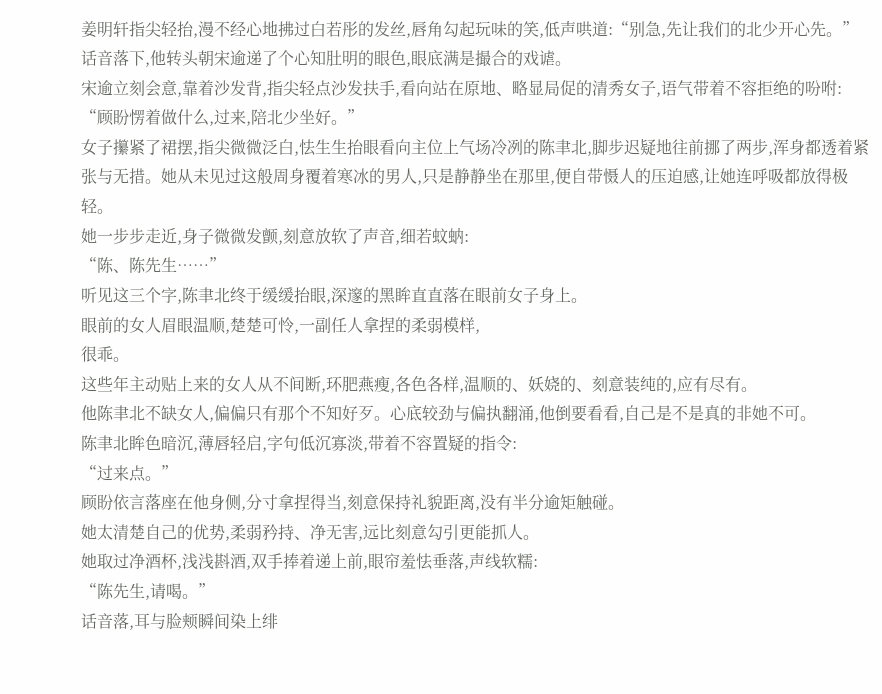姜明轩指尖轻抬,漫不经心地拂过白若彤的发丝,唇角勾起玩味的笑,低声哄道:“别急,先让我们的北少开心先。”
话音落下,他转头朝宋逾递了个心知肚明的眼色,眼底满是撮合的戏谑。
宋逾立刻会意,靠着沙发背,指尖轻点沙发扶手,看向站在原地、略显局促的清秀女子,语气带着不容拒绝的吩咐:
“顾盼愣着做什么,过来,陪北少坐好。”
女子攥紧了裙摆,指尖微微泛白,怯生生抬眼看向主位上气场冷冽的陈聿北,脚步迟疑地往前挪了两步,浑身都透着紧张与无措。她从未见过这般周身覆着寒冰的男人,只是静静坐在那里,便自带慑人的压迫感,让她连呼吸都放得极轻。
她一步步走近,身子微微发颤,刻意放软了声音,细若蚊蚋:
“陈、陈先生……”
听见这三个字,陈聿北终于缓缓抬眼,深邃的黑眸直直落在眼前女子身上。
眼前的女人眉眼温顺,楚楚可怜,一副任人拿捏的柔弱模样,
很乖。
这些年主动贴上来的女人从不间断,环肥燕瘦,各色各样,温顺的、妖娆的、刻意装纯的,应有尽有。
他陈聿北不缺女人,偏偏只有那个不知好歹。心底较劲与偏执翻涌,他倒要看看,自己是不是真的非她不可。
陈聿北眸色暗沉,薄唇轻启,字句低沉寡淡,带着不容置疑的指令:
“过来点。”
顾盼依言落座在他身侧,分寸拿捏得当,刻意保持礼貌距离,没有半分逾矩触碰。
她太清楚自己的优势,柔弱矜持、净无害,远比刻意勾引更能抓人。
她取过净酒杯,浅浅斟酒,双手捧着递上前,眼帘羞怯垂落,声线软糯:
“陈先生,请喝。”
话音落,耳与脸颊瞬间染上绯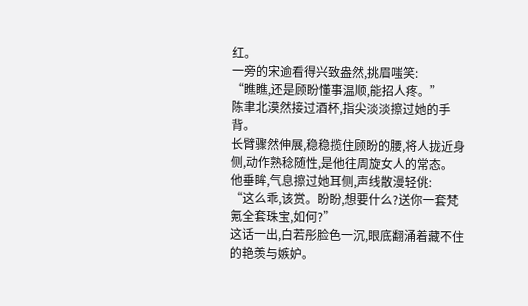红。
一旁的宋逾看得兴致盎然,挑眉嗤笑:
“瞧瞧,还是顾盼懂事温顺,能招人疼。”
陈聿北漠然接过酒杯,指尖淡淡擦过她的手背。
长臂骤然伸展,稳稳揽住顾盼的腰,将人拢近身侧,动作熟稔随性,是他往周旋女人的常态。
他垂眸,气息擦过她耳侧,声线散漫轻佻:
“这么乖,该赏。盼盼,想要什么?送你一套梵氪全套珠宝,如何?”
这话一出,白若彤脸色一沉,眼底翻涌着藏不住的艳羡与嫉妒。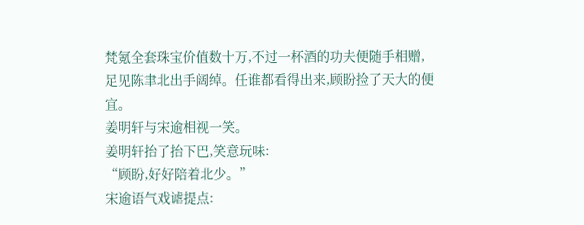梵氪全套珠宝价值数十万,不过一杯酒的功夫便随手相赠,足见陈聿北出手阔绰。任谁都看得出来,顾盼捡了天大的便宜。
姜明轩与宋逾相视一笑。
姜明轩抬了抬下巴,笑意玩味:
“顾盼,好好陪着北少。”
宋逾语气戏谑提点: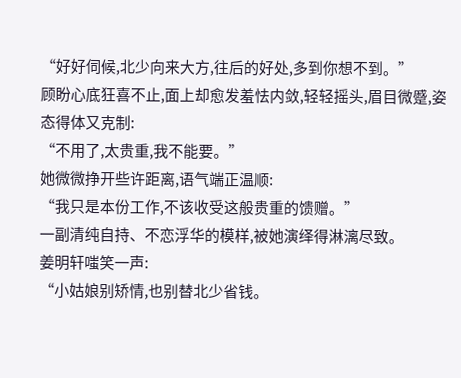“好好伺候,北少向来大方,往后的好处,多到你想不到。”
顾盼心底狂喜不止,面上却愈发羞怯内敛,轻轻摇头,眉目微蹙,姿态得体又克制:
“不用了,太贵重,我不能要。”
她微微挣开些许距离,语气端正温顺:
“我只是本份工作,不该收受这般贵重的馈赠。”
一副清纯自持、不恋浮华的模样,被她演绎得淋漓尽致。
姜明轩嗤笑一声:
“小姑娘别矫情,也别替北少省钱。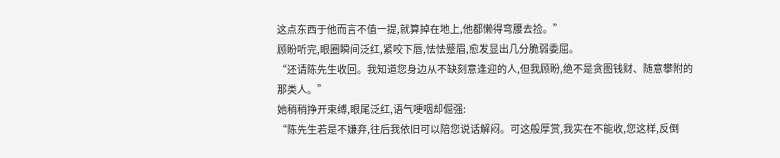这点东西于他而言不值一提,就算掉在地上,他都懒得弯腰去捡。”
顾盼听完,眼圈瞬间泛红,紧咬下唇,怯怯蹙眉,愈发显出几分脆弱委屈。
“还请陈先生收回。我知道您身边从不缺刻意逢迎的人,但我顾盼,绝不是贪图钱财、随意攀附的那类人。”
她稍稍挣开束缚,眼尾泛红,语气哽咽却倔强:
“陈先生若是不嫌弃,往后我依旧可以陪您说话解闷。可这般厚赏,我实在不能收,您这样,反倒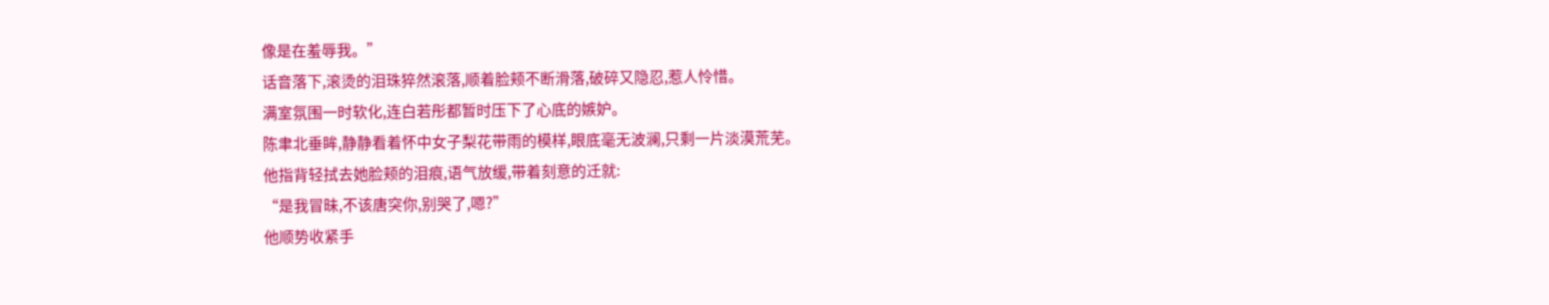像是在羞辱我。”
话音落下,滚烫的泪珠猝然滚落,顺着脸颊不断滑落,破碎又隐忍,惹人怜惜。
满室氛围一时软化,连白若彤都暂时压下了心底的嫉妒。
陈聿北垂眸,静静看着怀中女子梨花带雨的模样,眼底毫无波澜,只剩一片淡漠荒芜。
他指背轻拭去她脸颊的泪痕,语气放缓,带着刻意的迁就:
“是我冒昧,不该唐突你,别哭了,嗯?”
他顺势收紧手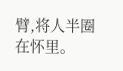臂,将人半圈在怀里。